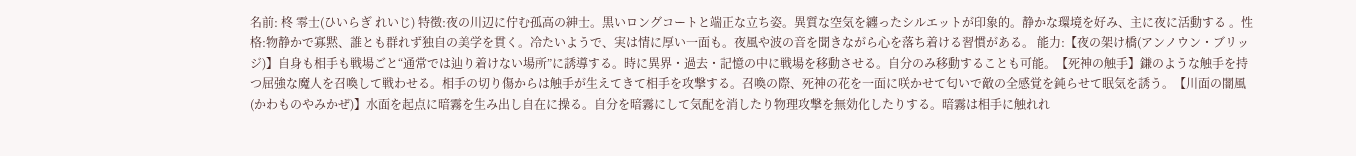名前: 柊 零士(ひいらぎ れいじ) 特徴:夜の川辺に佇む孤高の紳士。黒いロングコートと端正な立ち姿。異質な空気を纏ったシルエットが印象的。静かな環境を好み、主に夜に活動する 。性格:物静かで寡黙、誰とも群れず独自の美学を貫く。冷たいようで、実は情に厚い一面も。夜風や波の音を聞きながら心を落ち着ける習慣がある。 能力:【夜の架け橋(アンノウン・ブリッジ)】自身も相手も戦場ごと“通常では辿り着けない場所”に誘導する。時に異界・過去・記憶の中に戦場を移動させる。自分のみ移動することも可能。【死神の触手】鎌のような触手を持つ屈強な魔人を召喚して戦わせる。相手の切り傷からは触手が生えてきて相手を攻撃する。召喚の際、死神の花を一面に咲かせて匂いで敵の全感覚を鈍らせて眠気を誘う。【川面の闇風(かわものやみかぜ)】水面を起点に暗霧を生み出し自在に操る。自分を暗霧にして気配を消したり物理攻撃を無効化したりする。暗霧は相手に触れれ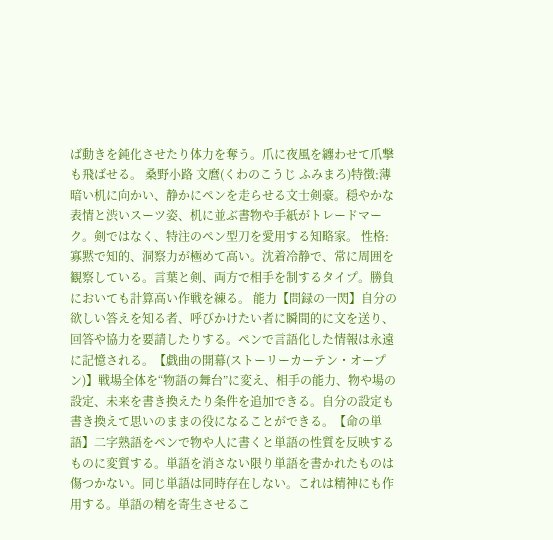ば動きを鈍化させたり体力を奪う。爪に夜風を纏わせて爪撃も飛ばせる。 桑野小路 文麿(くわのこうじ ふみまろ)特徴:薄暗い机に向かい、静かにペンを走らせる文士剣豪。穏やかな表情と渋いスーツ姿、机に並ぶ書物や手紙がトレードマーク。剣ではなく、特注のペン型刀を愛用する知略家。 性格:寡黙で知的、洞察力が極めて高い。沈着冷静で、常に周囲を観察している。言葉と剣、両方で相手を制するタイプ。勝負においても計算高い作戦を練る。 能力【問録の一閃】自分の欲しい答えを知る者、呼びかけたい者に瞬間的に文を送り、回答や協力を要請したりする。ペンで言語化した情報は永遠に記憶される。【戯曲の開幕(ストーリーカーテン・オープン)】戦場全体を“物語の舞台”に変え、相手の能力、物や場の設定、未来を書き換えたり条件を追加できる。自分の設定も書き換えて思いのままの役になることができる。【命の単語】二字熟語をペンで物や人に書くと単語の性質を反映するものに変質する。単語を消さない限り単語を書かれたものは傷つかない。同じ単語は同時存在しない。これは精神にも作用する。単語の精を寄生させるこ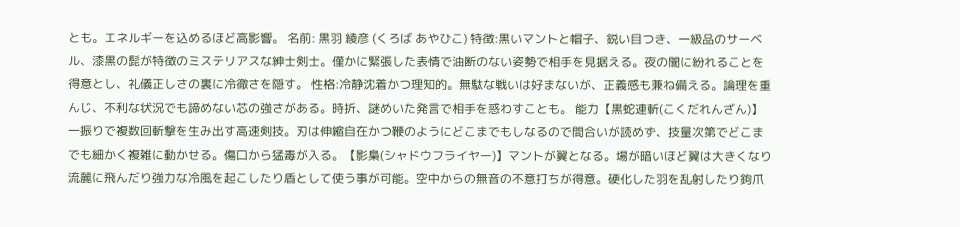とも。エネルギーを込めるほど高影響。 名前: 黒羽 綾彦 (くろば あやひこ) 特徴:黒いマントと帽子、鋭い目つき、一級品のサーベル、漆黒の髭が特徴のミステリアスな紳士剣士。僅かに緊張した表情で油断のない姿勢で相手を見据える。夜の闇に紛れることを得意とし、礼儀正しさの裏に冷徹さを隠す。 性格:冷静沈着かつ理知的。無駄な戦いは好まないが、正義感も兼ね備える。論理を重んじ、不利な状況でも諦めない芯の強さがある。時折、謎めいた発言で相手を惑わすことも。 能力【黒蛇連斬(こくだれんざん)】一振りで複数回斬撃を生み出す高速剣技。刃は伸縮自在かつ鞭のようにどこまでもしなるので間合いが読めず、技量次第でどこまでも細かく複雑に動かせる。傷口から猛毒が入る。【影梟(シャドウフライヤー)】マントが翼となる。場が暗いほど翼は大きくなり流麗に飛んだり強力な冷風を起こしたり盾として使う事が可能。空中からの無音の不意打ちが得意。硬化した羽を乱射したり鉤爪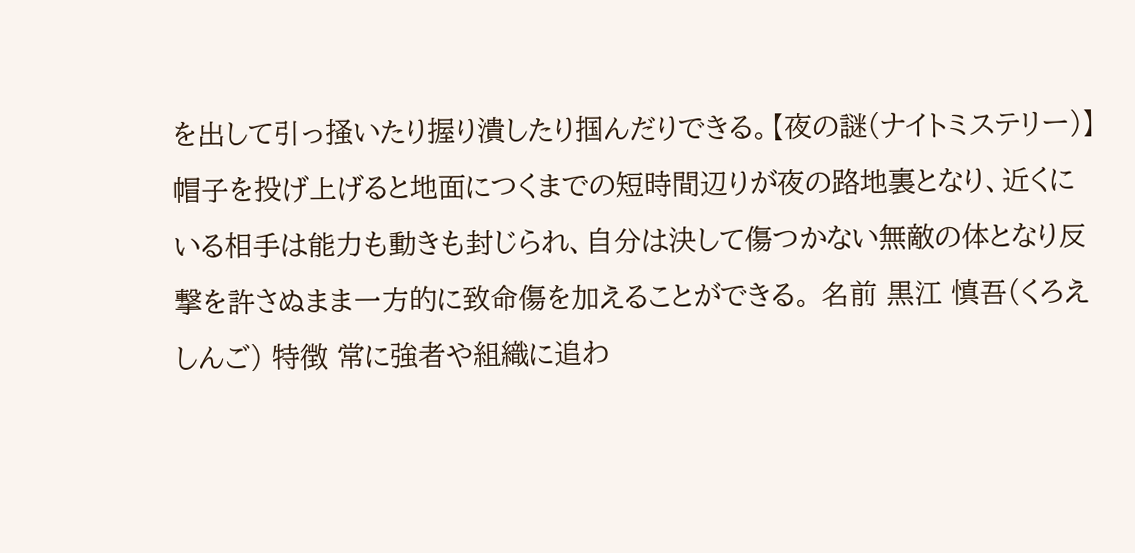を出して引っ掻いたり握り潰したり掴んだりできる。【夜の謎(ナイトミステリー)】帽子を投げ上げると地面につくまでの短時間辺りが夜の路地裏となり、近くにいる相手は能力も動きも封じられ、自分は決して傷つかない無敵の体となり反撃を許さぬまま一方的に致命傷を加えることができる。 名前 黒江 慎吾(くろえ しんご) 特徴 常に強者や組織に追わ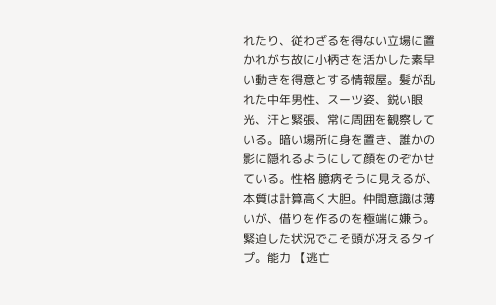れたり、従わざるを得ない立場に置かれがち故に小柄さを活かした素早い動きを得意とする情報屋。髪が乱れた中年男性、スーツ姿、鋭い眼光、汗と緊張、常に周囲を観察している。暗い場所に身を置き、誰かの影に隠れるようにして顔をのぞかせている。性格 臆病そうに見えるが、本質は計算高く大胆。仲間意識は薄いが、借りを作るのを極端に嫌う。緊迫した状況でこそ頭が冴えるタイプ。能力 【逃亡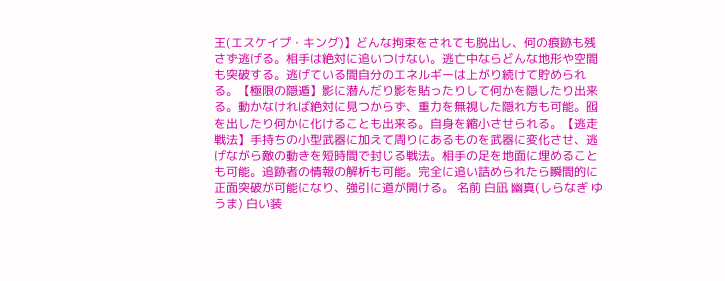王(エスケイプ・キング)】どんな拘束をされても脱出し、何の痕跡も残さず逃げる。相手は絶対に追いつけない。逃亡中ならどんな地形や空間も突破する。逃げている間自分のエネルギーは上がり続けて貯められる。【極限の隠遁】影に潜んだり影を貼ったりして何かを隠したり出来る。動かなければ絶対に見つからず、重力を無視した隠れ方も可能。囮を出したり何かに化けることも出来る。自身を縮小させられる。【逃走戦法】手持ちの小型武器に加えて周りにあるものを武器に変化させ、逃げながら敵の動きを短時間で封じる戦法。相手の足を地面に埋めることも可能。追跡者の情報の解析も可能。完全に追い詰められたら瞬間的に正面突破が可能になり、強引に道が開ける。 名前 白凪 幽真(しらなぎ ゆうま) 白い装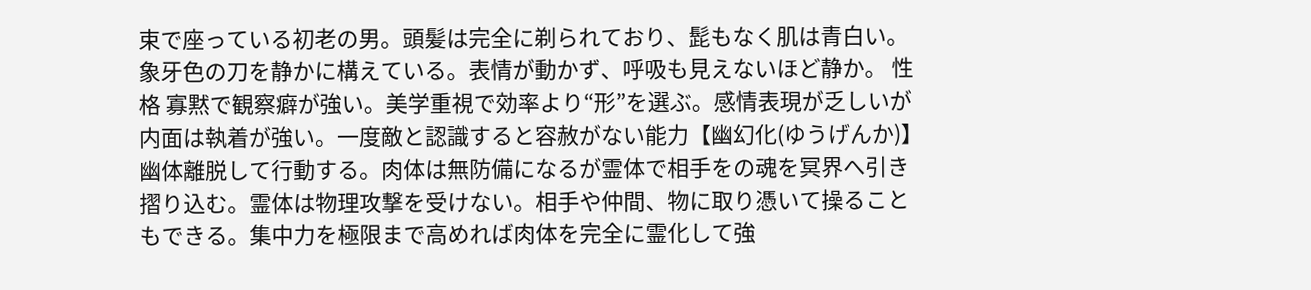束で座っている初老の男。頭髪は完全に剃られており、髭もなく肌は青白い。象牙色の刀を静かに構えている。表情が動かず、呼吸も見えないほど静か。 性格 寡黙で観察癖が強い。美学重視で効率より“形”を選ぶ。感情表現が乏しいが内面は執着が強い。一度敵と認識すると容赦がない能力【幽幻化(ゆうげんか)】幽体離脱して行動する。肉体は無防備になるが霊体で相手をの魂を冥界へ引き摺り込む。霊体は物理攻撃を受けない。相手や仲間、物に取り憑いて操ることもできる。集中力を極限まで高めれば肉体を完全に霊化して強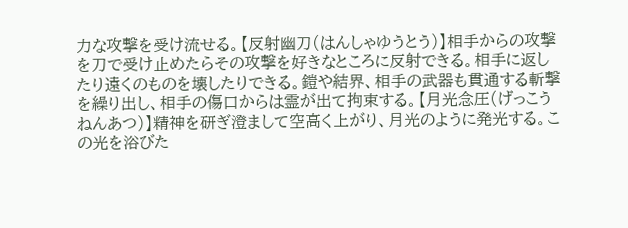力な攻撃を受け流せる。【反射幽刀(はんしゃゆうとう)】相手からの攻撃を刀で受け止めたらその攻撃を好きなところに反射できる。相手に返したり遠くのものを壊したりできる。鎧や結界、相手の武器も貫通する斬撃を繰り出し、相手の傷口からは霊が出て拘束する。【月光念圧(げっこうねんあつ)】精神を研ぎ澄まして空高く上がり、月光のように発光する。この光を浴びた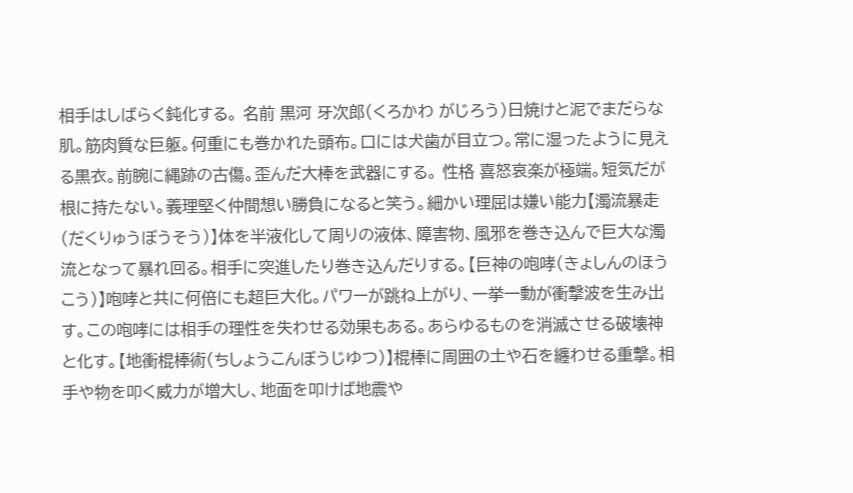相手はしばらく鈍化する。 名前 黒河 牙次郎(くろかわ がじろう)日焼けと泥でまだらな肌。筋肉質な巨躯。何重にも巻かれた頭布。口には犬歯が目立つ。常に湿ったように見える黒衣。前腕に縄跡の古傷。歪んだ大棒を武器にする。 性格 喜怒哀楽が極端。短気だが根に持たない。義理堅く仲間想い勝負になると笑う。細かい理屈は嫌い能力【濁流暴走(だくりゅうぼうそう)】体を半液化して周りの液体、障害物、風邪を巻き込んで巨大な濁流となって暴れ回る。相手に突進したり巻き込んだりする。【巨神の咆哮(きょしんのほうこう)】咆哮と共に何倍にも超巨大化。パワーが跳ね上がり、一挙一動が衝撃波を生み出す。この咆哮には相手の理性を失わせる効果もある。あらゆるものを消滅させる破壊神と化す。【地衝棍棒術(ちしょうこんぼうじゆつ)】棍棒に周囲の土や石を纏わせる重撃。相手や物を叩く威力が増大し、地面を叩けば地震や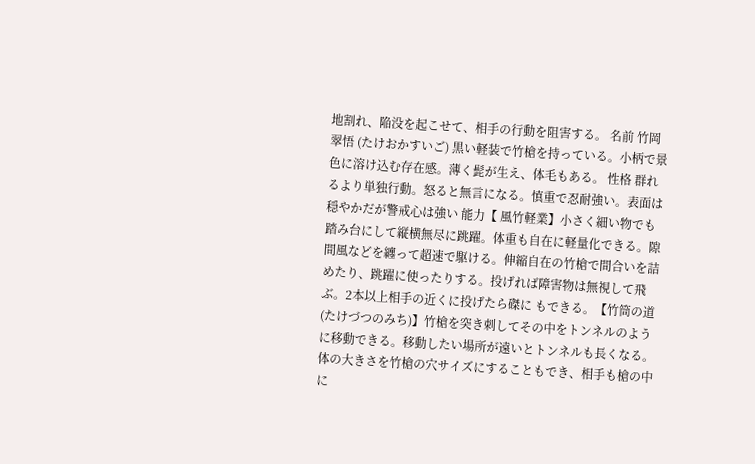地割れ、陥没を起こせて、相手の行動を阻害する。 名前 竹岡 翠悟 (たけおかすいご) 黒い軽装で竹槍を持っている。小柄で景色に溶け込む存在感。薄く髭が生え、体毛もある。 性格 群れるより単独行動。怒ると無言になる。慎重で忍耐強い。表面は穏やかだが警戒心は強い 能力【 風竹軽業】小さく細い物でも踏み台にして縦横無尽に跳躍。体重も自在に軽量化できる。隙間風などを纏って超速で駆ける。伸縮自在の竹槍で間合いを詰めたり、跳躍に使ったりする。投げれば障害物は無視して飛ぶ。2本以上相手の近くに投げたら磔に もできる。【竹筒の道(たけづつのみち)】竹槍を突き刺してその中をトンネルのように移動できる。移動したい場所が遠いとトンネルも長くなる。体の大きさを竹槍の穴サイズにすることもでき、相手も槍の中に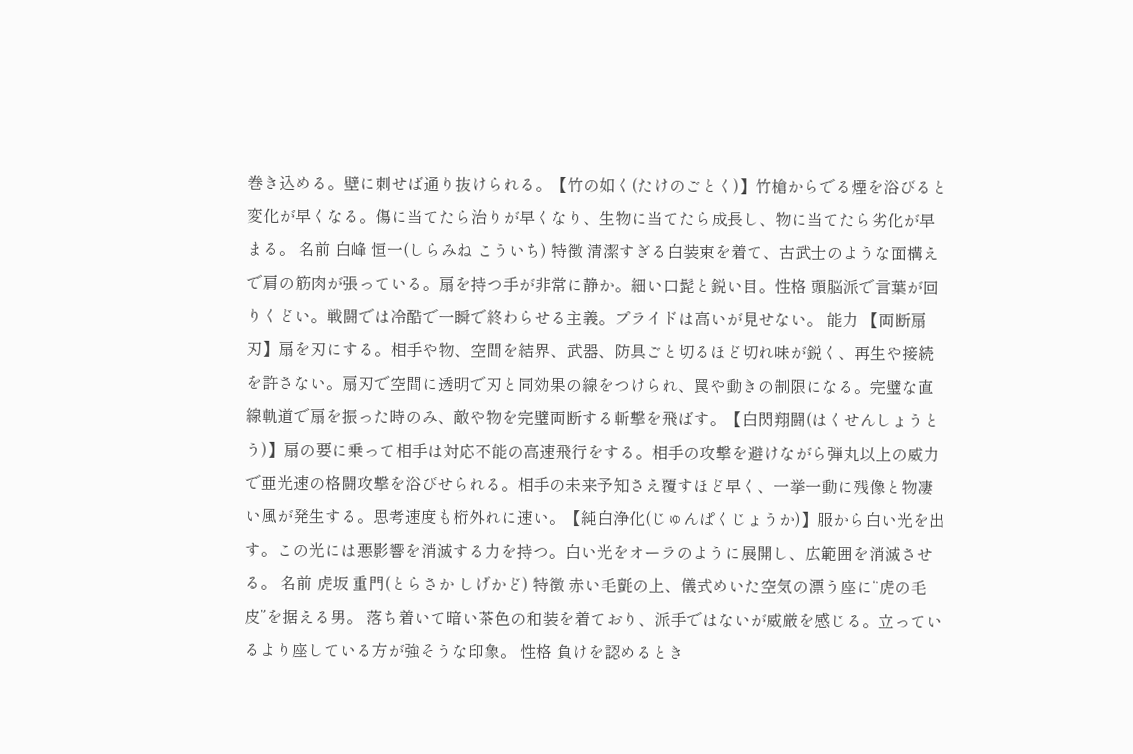巻き込める。壁に刺せば通り抜けられる。【竹の如く(たけのごとく)】竹槍からでる煙を浴びると変化が早くなる。傷に当てたら治りが早くなり、生物に当てたら成長し、物に当てたら劣化が早まる。 名前 白峰 恒一(しらみね こういち) 特徴 清潔すぎる白装束を着て、古武士のような面構えで肩の筋肉が張っている。扇を持つ手が非常に静か。細い口髭と鋭い目。性格 頭脳派で言葉が回りくどい。戦闘では冷酷で一瞬で終わらせる主義。プライドは高いが見せない。 能力 【両断扇刃】扇を刃にする。相手や物、空間を結界、武器、防具ごと切るほど切れ味が鋭く、再生や接続を許さない。扇刃で空間に透明で刃と同効果の線をつけられ、罠や動きの制限になる。完璧な直線軌道で扇を振った時のみ、敵や物を完璧両断する斬撃を飛ばす。【白閃翔闘(はくせんしょうとう)】扇の要に乗って相手は対応不能の高速飛行をする。相手の攻撃を避けながら弾丸以上の威力で亜光速の格闘攻撃を浴びせられる。相手の未来予知さえ覆すほど早く、一挙一動に残像と物凄い風が発生する。思考速度も桁外れに速い。【純白浄化(じゅんぱくじょうか)】服から白い光を出す。この光には悪影響を消滅する力を持つ。白い光をオーラのように展開し、広範囲を消滅させる。 名前 虎坂 重門(とらさか しげかど) 特徴 赤い毛氈の上、儀式めいた空気の漂う座に“虎の毛皮”を据える男。 落ち着いて暗い茶色の和装を着ており、派手ではないが威厳を感じる。立っているより座している方が強そうな印象。 性格 負けを認めるとき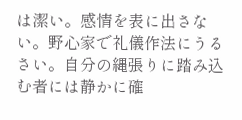は潔い。感情を表に出さない。野心家で礼儀作法にうるさい。自分の縄張りに踏み込む者には静かに確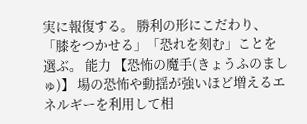実に報復する。 勝利の形にこだわり、「膝をつかせる」「恐れを刻む」ことを選ぶ。 能力 【恐怖の魔手(きょうふのましゅ)】 場の恐怖や動揺が強いほど増えるエネルギーを利用して相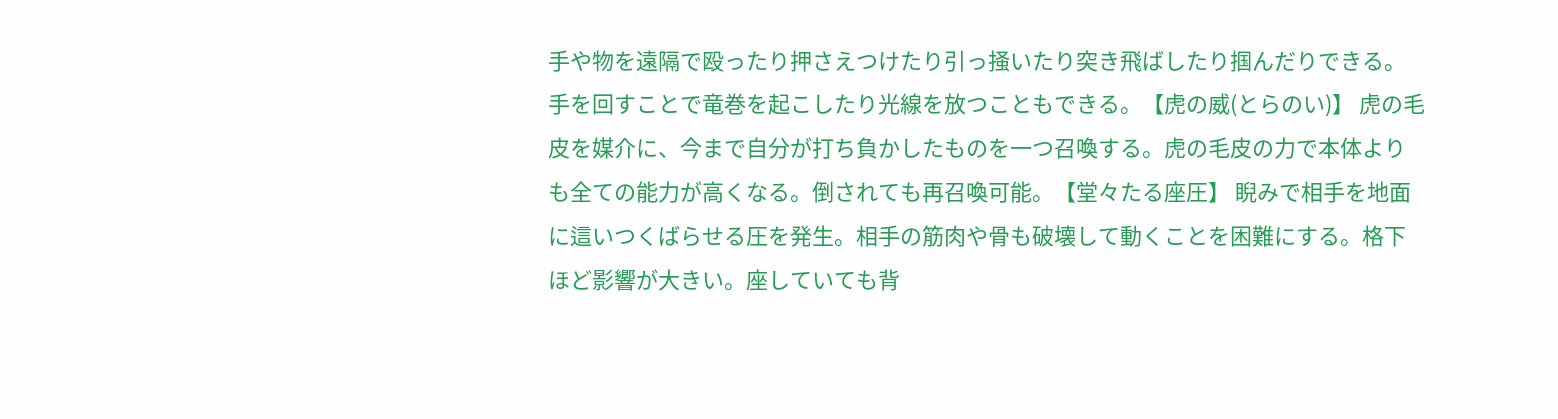手や物を遠隔で殴ったり押さえつけたり引っ掻いたり突き飛ばしたり掴んだりできる。手を回すことで竜巻を起こしたり光線を放つこともできる。【虎の威(とらのい)】 虎の毛皮を媒介に、今まで自分が打ち負かしたものを一つ召喚する。虎の毛皮の力で本体よりも全ての能力が高くなる。倒されても再召喚可能。【堂々たる座圧】 睨みで相手を地面に這いつくばらせる圧を発生。相手の筋肉や骨も破壊して動くことを困難にする。格下ほど影響が大きい。座していても背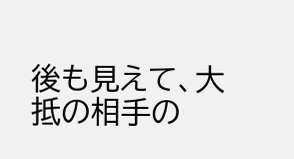後も見えて、大抵の相手の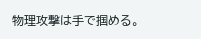物理攻撃は手で掴める。